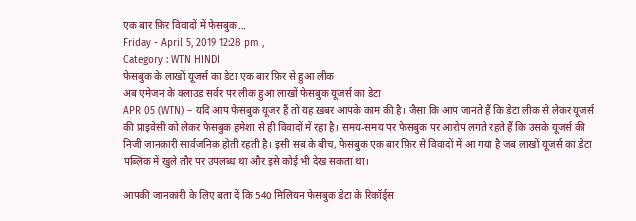एक बार फ़िर विवादों में फेसबुक...
Friday - April 5, 2019 12:28 pm ,
Category : WTN HINDI
फेसबुक के लाखों यूजर्स का डेटा एक बार फ़िर से हुआ लीक
अब एमेजन के क्लाउड सर्वर पर लीक हुआ लाखों फेसबुक यूजर्स का डेटा
APR 05 (WTN) – यदि आप फेसबुक यूजर हैं तो यह ख़बर आपके काम की है। जैसा कि आप जानते हैं कि डेटा लीक से लेकर यूजर्स की प्राइवेसी को लेकर फेसबुक हमेशा से ही विवादों में रहा है। समय-समय पर फेसबुक पर आरोप लगते रहते हैं कि उसके यूजर्स की निजी जानकारी सार्वजनिक होती रहती है। इसी सब के बीच, फेसबुक एक बार फ़िर से विवादों में आ गया है जब लाखों यूजर्स का डेटा पब्लिक में खुले तौर पर उपलब्ध था और इसे कोई भी देख सकता था।

आपकी जानकारी के लिए बता दें कि 540 मिलियन फेसबुक डेटा के रिकॉर्ड्स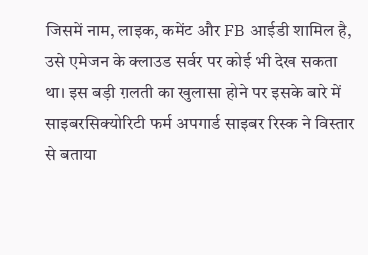जिसमें नाम, लाइक, कमेंट और FB आईडी शामिल है, उसे एमेजन के क्लाउड सर्वर पर कोई भी देख सकता था। इस बड़ी ग़लती का खुलासा होने पर इसके बारे में साइबरसिक्योरिटी फर्म अपगार्ड साइबर रिस्क ने विस्तार से बताया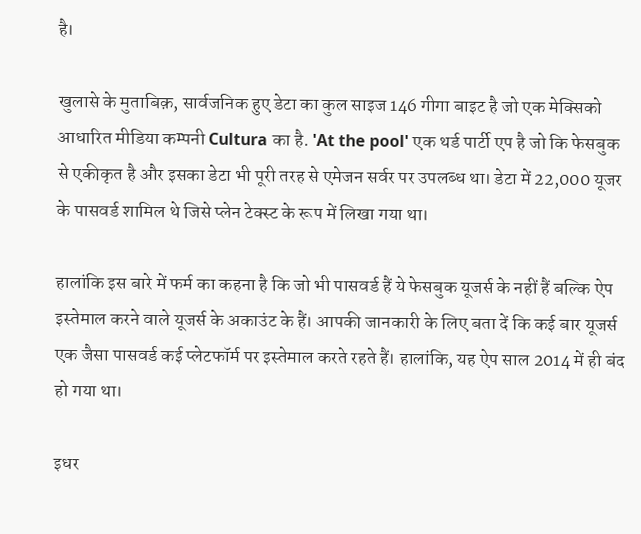है।

खुलासे के मुताबिक़, सार्वजनिक हुए डेटा का कुल साइज 146 गीगा बाइट है जो एक मेक्सिको आधारित मीडिया कम्पनी Cultura का है. 'At the pool' एक थर्ड पार्टी एप है जो कि फेसबुक से एकीकृत है और इसका डेटा भी पूरी तरह से एमेजन सर्वर पर उपलब्ध था। डेटा में 22,000 यूजर के पासवर्ड शामिल थे जिसे प्लेन टेक्स्ट के रूप में लिखा गया था।

हालांकि इस बारे में फर्म का कहना है कि जो भी पासवर्ड हैं ये फेसबुक यूजर्स के नहीं हैं बल्कि ऐप इस्तेमाल करने वाले यूजर्स के अकाउंट के हैं। आपकी जानकारी के लिए बता दें कि कई बार यूजर्स एक जैसा पासवर्ड कई प्लेटफॉर्म पर इस्तेमाल करते रहते हैं। हालांकि, यह ऐप साल 2014 में ही बंद हो गया था।

इधर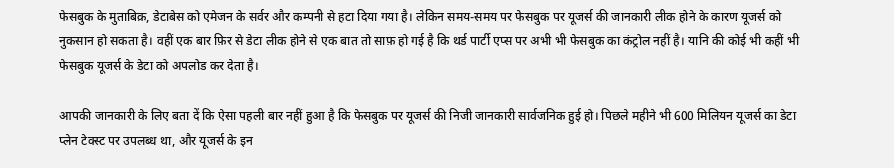फेसबुक के मुताबिक़, डेटाबेस को एमेजन के सर्वर और कम्पनी से हटा दिया गया है। लेकिन समय-समय पर फेसबुक पर यूजर्स की जानकारी लीक होने के कारण यूजर्स को नुकसान हो सकता है। वहीं एक बार फ़िर से डेटा लीक होने से एक बात तो साफ़ हो गई है कि थर्ड पार्टी एप्स पर अभी भी फेसबुक का कंट्रोल नहीं है। यानि की कोई भी कहीं भी फेसबुक यूजर्स के डेटा को अपलोड कर देता है।

आपकी जानकारी के लिए बता दें कि ऐसा पहली बार नहीं हुआ है कि फेसबुक पर यूजर्स की निजी जानकारी सार्वजनिक हुई हो। पिछले महीने भी 600 मिलियन यूजर्स का डेटा प्लेन टेक्स्ट पर उपलब्ध था, और यूजर्स के इन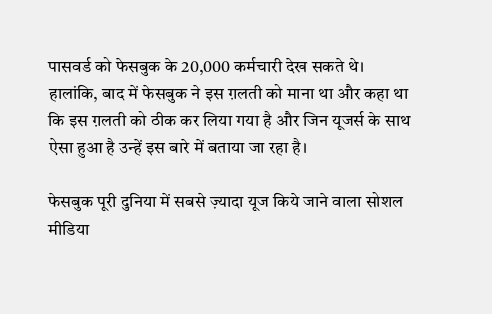पासवर्ड को फेसबुक के 20,000 कर्मचारी देख सकते थे। हालांकि, बाद में फेसबुक ने इस ग़लती को माना था और कहा था कि इस ग़लती को ठीक कर लिया गया है और जिन यूजर्स के साथ ऐसा हुआ है उन्हें इस बारे में बताया जा रहा है।

फेसबुक पूरी दुनिया में सबसे ज़्यादा यूज किये जाने वाला सोशल मीडिया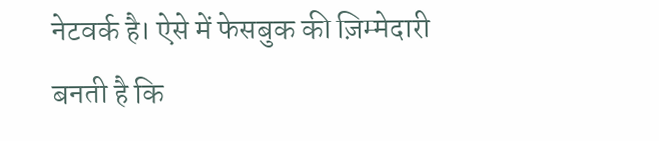नेटवर्क है। ऐसे में फेसबुक की ज़िम्मेदारी बनती है कि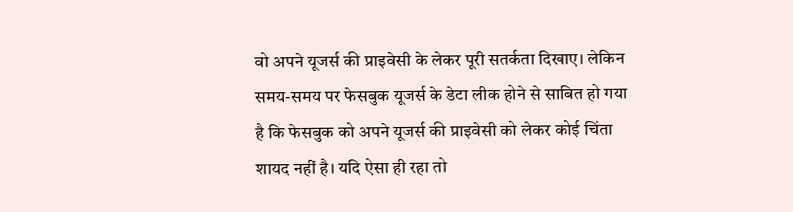वो अपने यूजर्स की प्राइवेसी के लेकर पूरी सतर्कता दिखाए। लेकिन समय-समय पर फेसबुक यूजर्स के डेटा लीक होने से साबित हो गया है कि फेसबुक को अपने यूजर्स की प्राइवेसी को लेकर कोई चिंता शायद नहीं है। यदि ऐसा ही रहा तो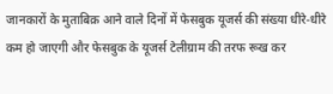जानकारों के मुताबिक़ आने वाले दिनों में फेसबुक यूजर्स की संख्या धीरे-धीरे कम हो जाएगी और फेसबुक के यूजर्स टेलीग्राम की तरफ रूख कर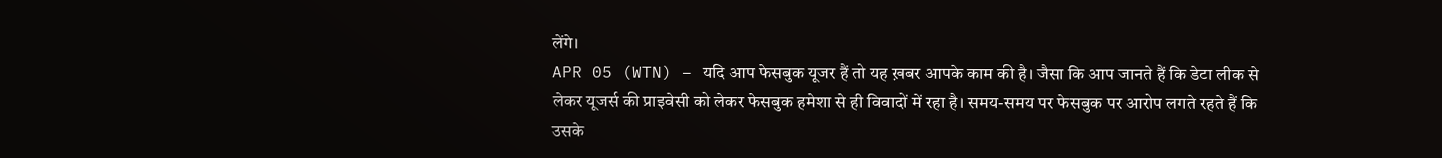लेंगे।
APR 05 (WTN) – यदि आप फेसबुक यूजर हैं तो यह ख़बर आपके काम की है। जैसा कि आप जानते हैं कि डेटा लीक से लेकर यूजर्स की प्राइवेसी को लेकर फेसबुक हमेशा से ही विवादों में रहा है। समय-समय पर फेसबुक पर आरोप लगते रहते हैं कि उसके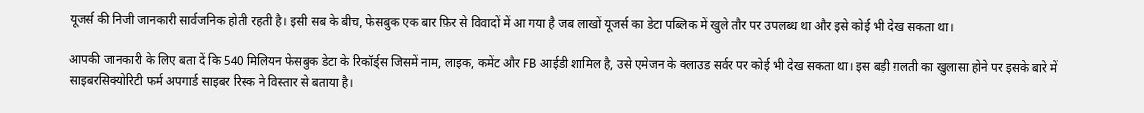यूजर्स की निजी जानकारी सार्वजनिक होती रहती है। इसी सब के बीच, फेसबुक एक बार फ़िर से विवादों में आ गया है जब लाखों यूजर्स का डेटा पब्लिक में खुले तौर पर उपलब्ध था और इसे कोई भी देख सकता था।

आपकी जानकारी के लिए बता दें कि 540 मिलियन फेसबुक डेटा के रिकॉर्ड्स जिसमें नाम, लाइक, कमेंट और FB आईडी शामिल है, उसे एमेजन के क्लाउड सर्वर पर कोई भी देख सकता था। इस बड़ी ग़लती का खुलासा होने पर इसके बारे में साइबरसिक्योरिटी फर्म अपगार्ड साइबर रिस्क ने विस्तार से बताया है।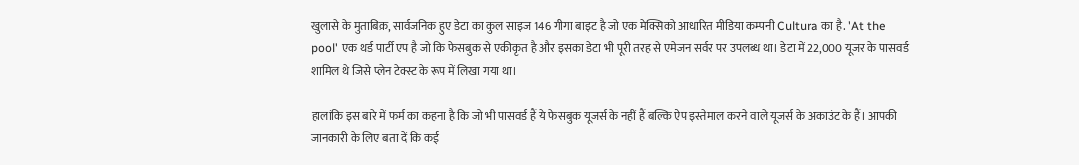खुलासे के मुताबिक़, सार्वजनिक हुए डेटा का कुल साइज 146 गीगा बाइट है जो एक मेक्सिको आधारित मीडिया कम्पनी Cultura का है. 'At the pool' एक थर्ड पार्टी एप है जो कि फेसबुक से एकीकृत है और इसका डेटा भी पूरी तरह से एमेजन सर्वर पर उपलब्ध था। डेटा में 22,000 यूजर के पासवर्ड शामिल थे जिसे प्लेन टेक्स्ट के रूप में लिखा गया था।

हालांकि इस बारे में फर्म का कहना है कि जो भी पासवर्ड हैं ये फेसबुक यूजर्स के नहीं हैं बल्कि ऐप इस्तेमाल करने वाले यूजर्स के अकाउंट के हैं। आपकी जानकारी के लिए बता दें कि कई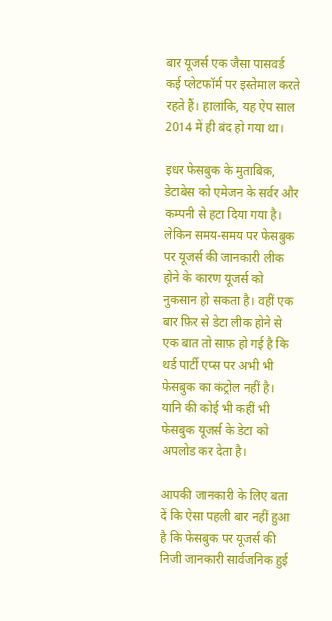बार यूजर्स एक जैसा पासवर्ड कई प्लेटफॉर्म पर इस्तेमाल करते रहते हैं। हालांकि, यह ऐप साल 2014 में ही बंद हो गया था।

इधर फेसबुक के मुताबिक़, डेटाबेस को एमेजन के सर्वर और कम्पनी से हटा दिया गया है। लेकिन समय-समय पर फेसबुक पर यूजर्स की जानकारी लीक होने के कारण यूजर्स को नुकसान हो सकता है। वहीं एक बार फ़िर से डेटा लीक होने से एक बात तो साफ़ हो गई है कि थर्ड पार्टी एप्स पर अभी भी फेसबुक का कंट्रोल नहीं है। यानि की कोई भी कहीं भी फेसबुक यूजर्स के डेटा को अपलोड कर देता है।

आपकी जानकारी के लिए बता दें कि ऐसा पहली बार नहीं हुआ है कि फेसबुक पर यूजर्स की निजी जानकारी सार्वजनिक हुई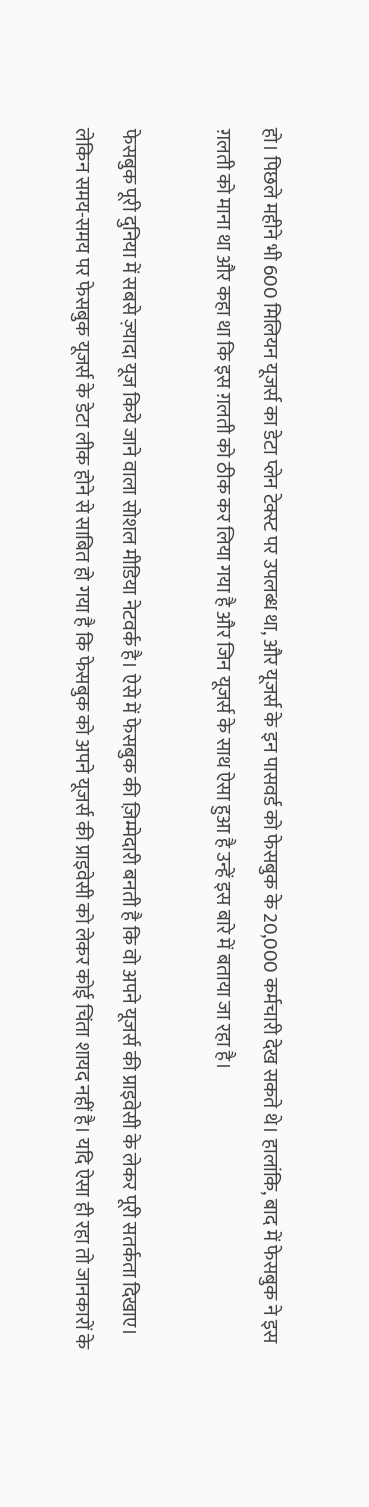हो। पिछले महीने भी 600 मिलियन यूजर्स का डेटा प्लेन टेक्स्ट पर उपलब्ध था, और यूजर्स के इन पासवर्ड को फेसबुक के 20,000 कर्मचारी देख सकते थे। हालांकि, बाद में फेसबुक ने इस ग़लती को माना था और कहा था कि इस ग़लती को ठीक कर लिया गया है और जिन यूजर्स के साथ ऐसा हुआ है उन्हें इस बारे में बताया जा रहा है।

फेसबुक पूरी दुनिया में सबसे ज़्यादा यूज किये जाने वाला सोशल मीडिया नेटवर्क है। ऐसे में फेसबुक की ज़िम्मेदारी बनती है कि वो अपने यूजर्स की प्राइवेसी के लेकर पूरी सतर्कता दिखाए। लेकिन समय-समय पर फेसबुक यूजर्स के डेटा लीक होने से साबित हो गया है कि फेसबुक को अपने यूजर्स की प्राइवेसी को लेकर कोई चिंता शायद नहीं है। यदि ऐसा ही रहा तो जानकारों के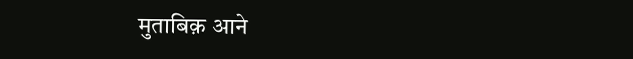मुताबिक़ आने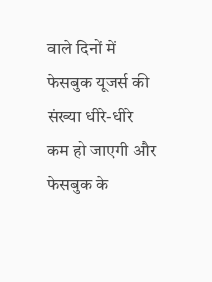वाले दिनों में फेसबुक यूजर्स की संख्या धीरे-धीरे कम हो जाएगी और फेसबुक के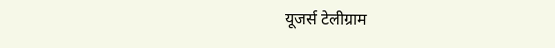यूजर्स टेलीग्राम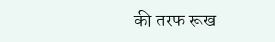की तरफ रूख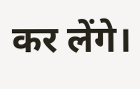कर लेंगे।